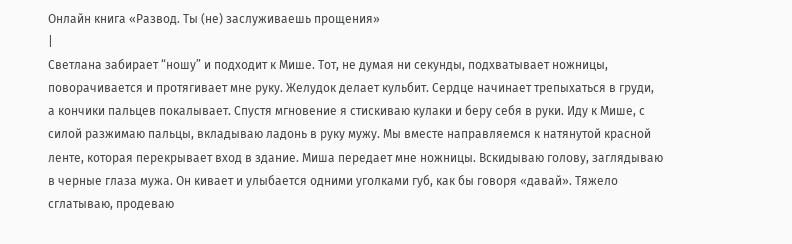Онлайн книга «Развод. Ты (не) заслуживаешь прощения»
|
Светлана забирает “ношу” и подходит к Мише. Тот, не думая ни секунды, подхватывает ножницы, поворачивается и протягивает мне руку. Желудок делает кульбит. Сердце начинает трепыхаться в груди, а кончики пальцев покалывает. Спустя мгновение я стискиваю кулаки и беру себя в руки. Иду к Мише, с силой разжимаю пальцы, вкладываю ладонь в руку мужу. Мы вместе направляемся к натянутой красной ленте, которая перекрывает вход в здание. Миша передает мне ножницы. Вскидываю голову, заглядываю в черные глаза мужа. Он кивает и улыбается одними уголками губ, как бы говоря «давай». Тяжело сглатываю, продеваю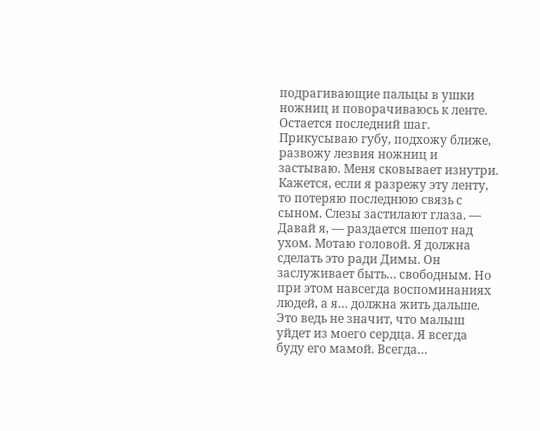подрагивающие пальцы в ушки ножниц и поворачиваюсь к ленте. Остается последний шаг. Прикусываю губу, подхожу ближе, развожу лезвия ножниц и застываю. Меня сковывает изнутри. Кажется, если я разрежу эту ленту, то потеряю последнюю связь с сыном. Слезы застилают глаза. — Давай я, — раздается шепот над ухом. Мотаю головой. Я должна сделать это ради Димы. Он заслуживает быть… свободным. Но при этом навсегда воспоминаниях людей, а я… должна жить дальше. Это ведь не значит, что малыш уйдет из моего сердца. Я всегда буду его мамой. Всегда…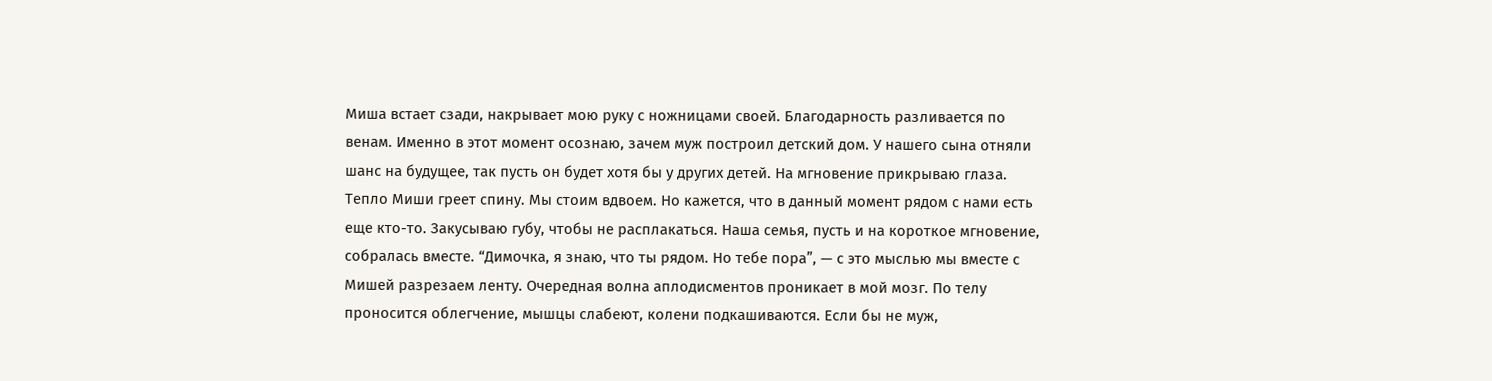Миша встает сзади, накрывает мою руку с ножницами своей. Благодарность разливается по венам. Именно в этот момент осознаю, зачем муж построил детский дом. У нашего сына отняли шанс на будущее, так пусть он будет хотя бы у других детей. На мгновение прикрываю глаза. Тепло Миши греет спину. Мы стоим вдвоем. Но кажется, что в данный момент рядом с нами есть еще кто-то. Закусываю губу, чтобы не расплакаться. Наша семья, пусть и на короткое мгновение, собралась вместе. “Димочка, я знаю, что ты рядом. Но тебе пора”, — с это мыслью мы вместе с Мишей разрезаем ленту. Очередная волна аплодисментов проникает в мой мозг. По телу проносится облегчение, мышцы слабеют, колени подкашиваются. Если бы не муж,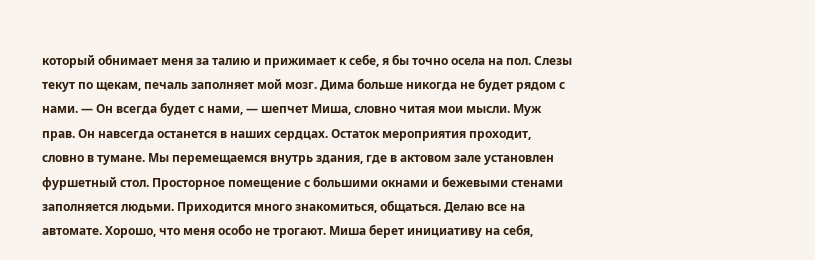который обнимает меня за талию и прижимает к себе, я бы точно осела на пол. Слезы текут по щекам, печаль заполняет мой мозг. Дима больше никогда не будет рядом с нами. — Он всегда будет с нами, — шепчет Миша, словно читая мои мысли. Муж прав. Он навсегда останется в наших сердцах. Остаток мероприятия проходит, словно в тумане. Мы перемещаемся внутрь здания, где в актовом зале установлен фуршетный стол. Просторное помещение с большими окнами и бежевыми стенами заполняется людьми. Приходится много знакомиться, общаться. Делаю все на автомате. Хорошо, что меня особо не трогают. Миша берет инициативу на себя,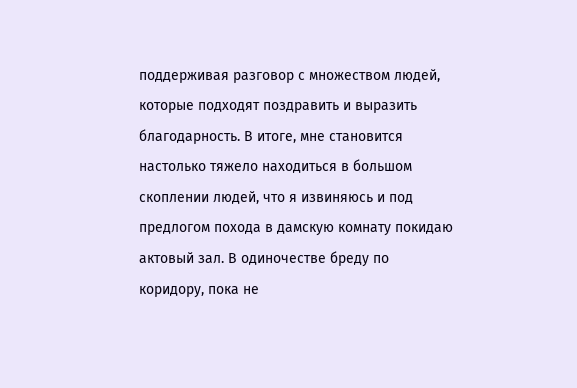поддерживая разговор с множеством людей, которые подходят поздравить и выразить благодарность. В итоге, мне становится настолько тяжело находиться в большом скоплении людей, что я извиняюсь и под предлогом похода в дамскую комнату покидаю актовый зал. В одиночестве бреду по коридору, пока не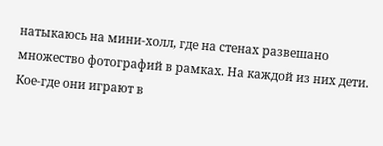натыкаюсь на мини-холл, где на стенах развешано множество фотографий в рамках. На каждой из них дети. Кое-где они играют в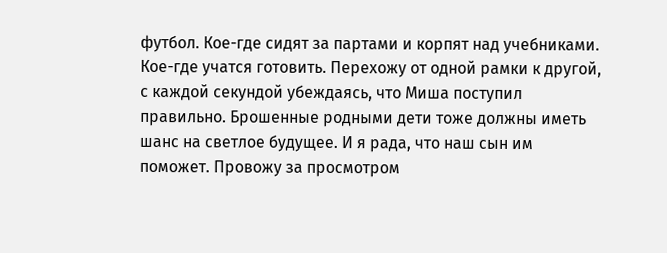футбол. Кое-где сидят за партами и корпят над учебниками. Кое-где учатся готовить. Перехожу от одной рамки к другой, с каждой секундой убеждаясь, что Миша поступил правильно. Брошенные родными дети тоже должны иметь шанс на светлое будущее. И я рада, что наш сын им поможет. Провожу за просмотром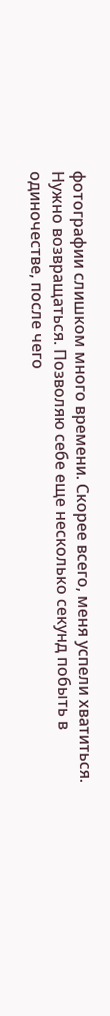фотографии слишком много времени. Скорее всего, меня успели хватиться. Нужно возвращаться. Позволяю себе еще несколько секунд побыть в одиночестве, после чего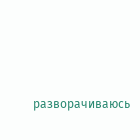разворачиваюсь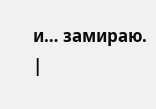и… замираю. |